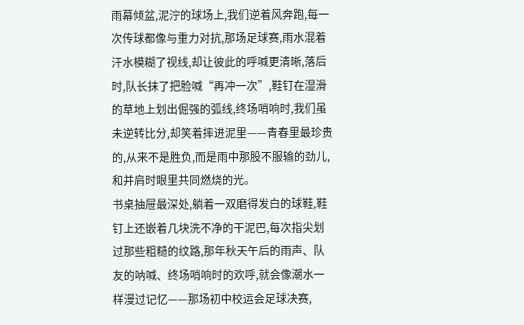雨幕倾盆,泥泞的球场上,我们逆着风奔跑,每一次传球都像与重力对抗,那场足球赛,雨水混着汗水模糊了视线,却让彼此的呼喊更清晰,落后时,队长抹了把脸喊“再冲一次”,鞋钉在湿滑的草地上划出倔强的弧线,终场哨响时,我们虽未逆转比分,却笑着摔进泥里——青春里最珍贵的,从来不是胜负,而是雨中那股不服输的劲儿,和并肩时眼里共同燃烧的光。
书桌抽屉最深处,躺着一双磨得发白的球鞋,鞋钉上还嵌着几块洗不净的干泥巴,每次指尖划过那些粗糙的纹路,那年秋天午后的雨声、队友的呐喊、终场哨响时的欢呼,就会像潮水一样漫过记忆——那场初中校运会足球决赛,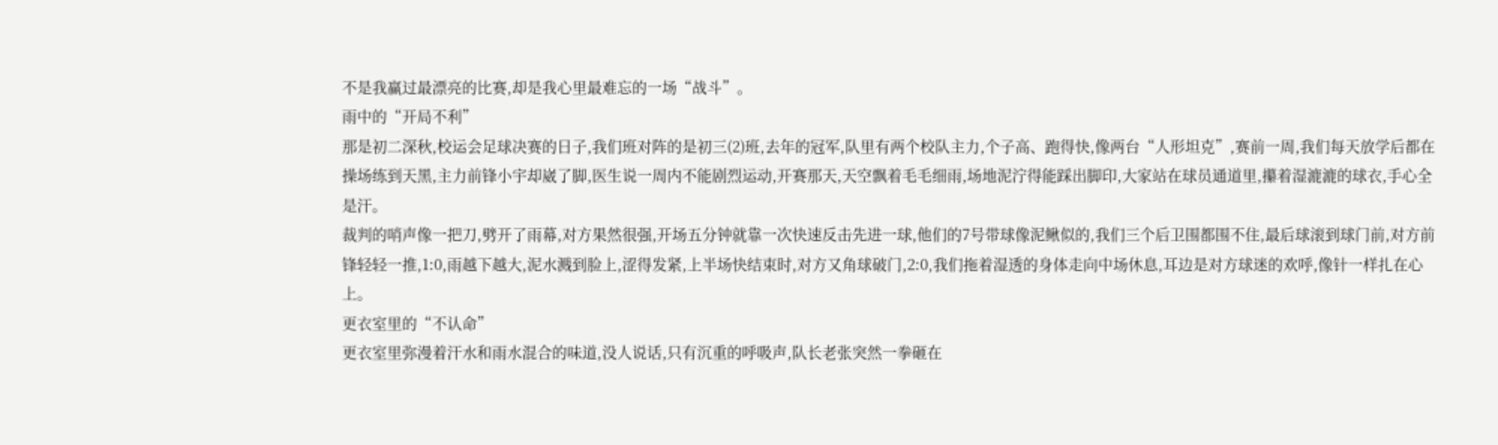不是我赢过最漂亮的比赛,却是我心里最难忘的一场“战斗”。
雨中的“开局不利”
那是初二深秋,校运会足球决赛的日子,我们班对阵的是初三(2)班,去年的冠军,队里有两个校队主力,个子高、跑得快,像两台“人形坦克”,赛前一周,我们每天放学后都在操场练到天黑,主力前锋小宇却崴了脚,医生说一周内不能剧烈运动,开赛那天,天空飘着毛毛细雨,场地泥泞得能踩出脚印,大家站在球员通道里,攥着湿漉漉的球衣,手心全是汗。
裁判的哨声像一把刀,劈开了雨幕,对方果然很强,开场五分钟就靠一次快速反击先进一球,他们的7号带球像泥鳅似的,我们三个后卫围都围不住,最后球滚到球门前,对方前锋轻轻一推,1:0,雨越下越大,泥水溅到脸上,涩得发紧,上半场快结束时,对方又角球破门,2:0,我们拖着湿透的身体走向中场休息,耳边是对方球迷的欢呼,像针一样扎在心上。
更衣室里的“不认命”
更衣室里弥漫着汗水和雨水混合的味道,没人说话,只有沉重的呼吸声,队长老张突然一拳砸在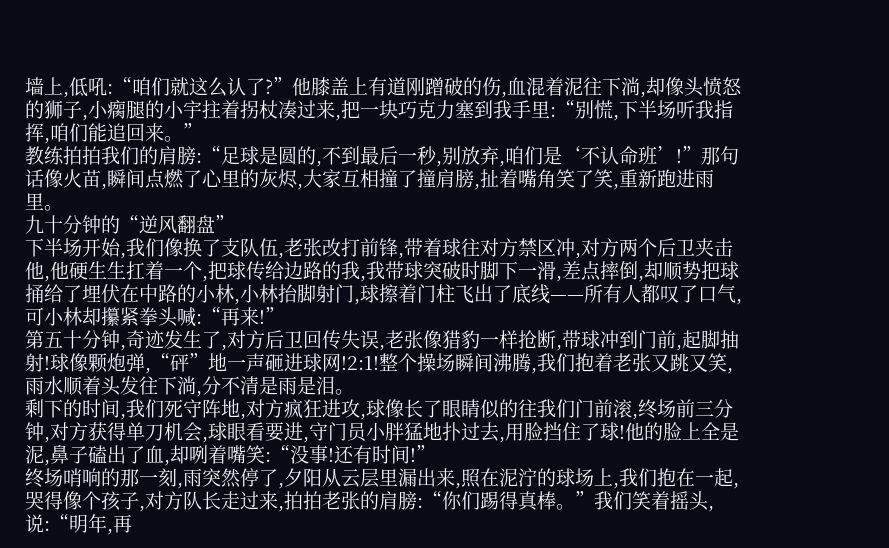墙上,低吼:“咱们就这么认了?”他膝盖上有道刚蹭破的伤,血混着泥往下淌,却像头愤怒的狮子,小瘸腿的小宇拄着拐杖凑过来,把一块巧克力塞到我手里:“别慌,下半场听我指挥,咱们能追回来。”
教练拍拍我们的肩膀:“足球是圆的,不到最后一秒,别放弃,咱们是‘不认命班’!”那句话像火苗,瞬间点燃了心里的灰烬,大家互相撞了撞肩膀,扯着嘴角笑了笑,重新跑进雨里。
九十分钟的“逆风翻盘”
下半场开始,我们像换了支队伍,老张改打前锋,带着球往对方禁区冲,对方两个后卫夹击他,他硬生生扛着一个,把球传给边路的我,我带球突破时脚下一滑,差点摔倒,却顺势把球捅给了埋伏在中路的小林,小林抬脚射门,球擦着门柱飞出了底线——所有人都叹了口气,可小林却攥紧拳头喊:“再来!”
第五十分钟,奇迹发生了,对方后卫回传失误,老张像猎豹一样抢断,带球冲到门前,起脚抽射!球像颗炮弹,“砰”地一声砸进球网!2:1!整个操场瞬间沸腾,我们抱着老张又跳又笑,雨水顺着头发往下淌,分不清是雨是泪。
剩下的时间,我们死守阵地,对方疯狂进攻,球像长了眼睛似的往我们门前滚,终场前三分钟,对方获得单刀机会,球眼看要进,守门员小胖猛地扑过去,用脸挡住了球!他的脸上全是泥,鼻子磕出了血,却咧着嘴笑:“没事!还有时间!”
终场哨响的那一刻,雨突然停了,夕阳从云层里漏出来,照在泥泞的球场上,我们抱在一起,哭得像个孩子,对方队长走过来,拍拍老张的肩膀:“你们踢得真棒。”我们笑着摇头,说:“明年,再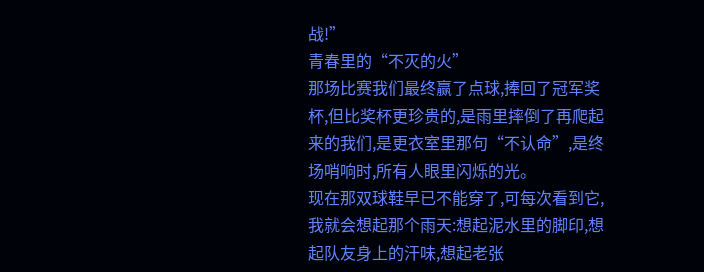战!”
青春里的“不灭的火”
那场比赛我们最终赢了点球,捧回了冠军奖杯,但比奖杯更珍贵的,是雨里摔倒了再爬起来的我们,是更衣室里那句“不认命”,是终场哨响时,所有人眼里闪烁的光。
现在那双球鞋早已不能穿了,可每次看到它,我就会想起那个雨天:想起泥水里的脚印,想起队友身上的汗味,想起老张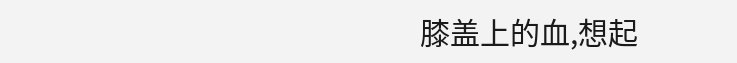膝盖上的血,想起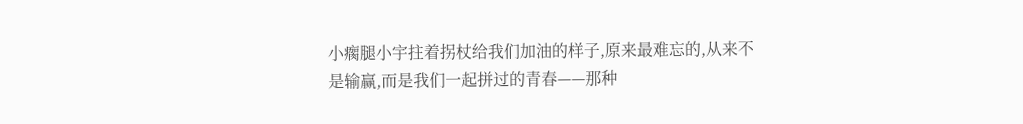小瘸腿小宇拄着拐杖给我们加油的样子,原来最难忘的,从来不是输赢,而是我们一起拼过的青春——那种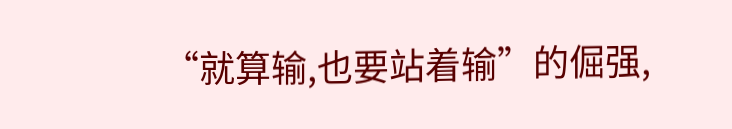“就算输,也要站着输”的倔强,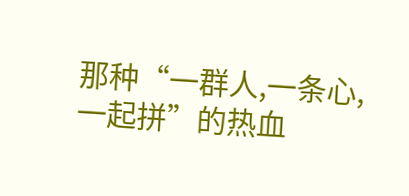那种“一群人,一条心,一起拼”的热血